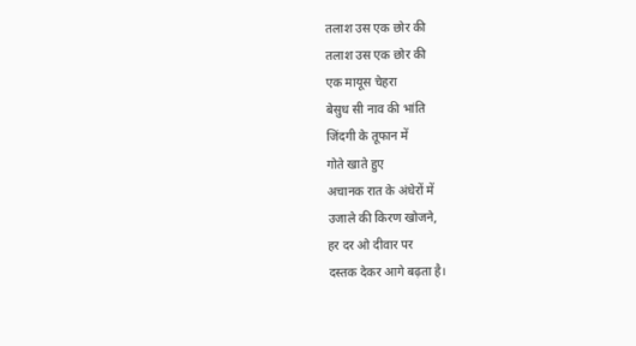तलाश उस एक छोर की
तलाश उस एक छोर की
एक मायूस चेहरा
बेसुध सी नाव की भांति
जिंदगी के तूफान में
गोते खाते हुए
अचानक रात के अंधेरों में
उजाले की किरण खोजने,
हर दर ओ दीवार पर
दस्तक देकर आगे बढ़ता है।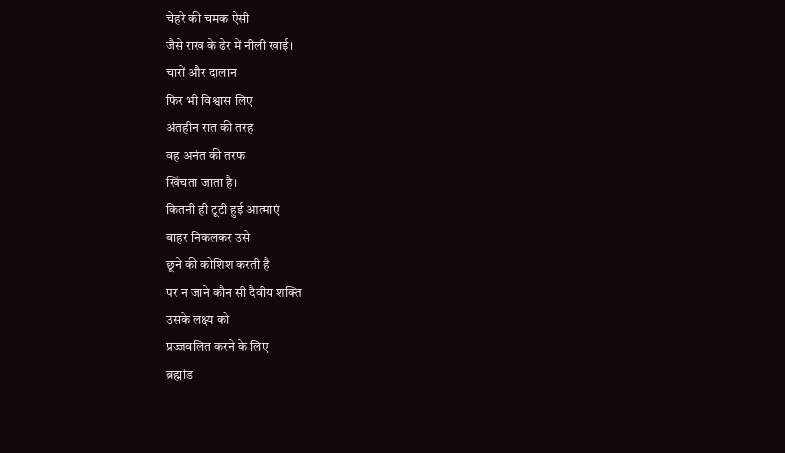चेहरे की चमक ऐसी
जैसे राख के ढेर में नीली खाई।
चारों और दालान
फिर भी विश्वास लिए
अंतहीन रात की तरह
वह अनंत की तरफ
खिंचता जाता है।
कितनी ही टूटी हुई आत्माएं
बाहर निकलकर उसे
छूने की कोशिश करती है
पर न जाने कौन सी दैवीय शक्ति
उसके लक्ष्य को
प्रज्जवलित करने के लिए
ब्रह्मांड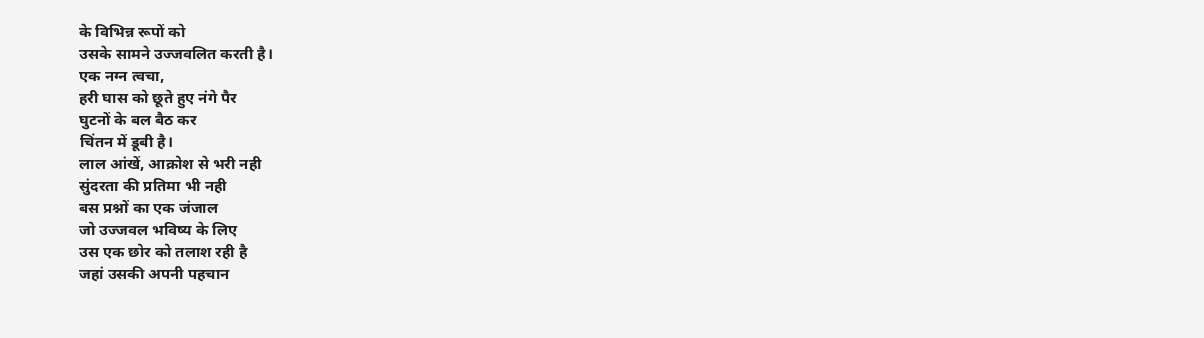के विभिन्न रूपों को
उसके सामने उज्जवलित करती है।
एक नग्न त्वचा,
हरी घास को छूते हुए नंगे पैर
घुटनों के बल बैठ कर
चिंतन में डूबी है।
लाल आंखें, आक्रोश से भरी नही
सुंदरता की प्रतिमा भी नही
बस प्रश्नों का एक जंजाल
जो उज्जवल भविष्य के लिए
उस एक छोर को तलाश रही है
जहां उसकी अपनी पहचान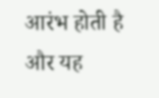आरंभ होती है
और यह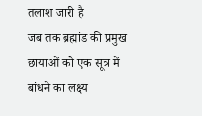तलाश जारी है
जब तक ब्रह्मांड की प्रमुख
छायाओं को एक सूत्र में
बांधने का लक्ष्य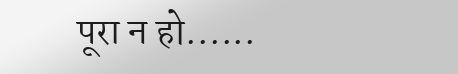पूरा न हो......